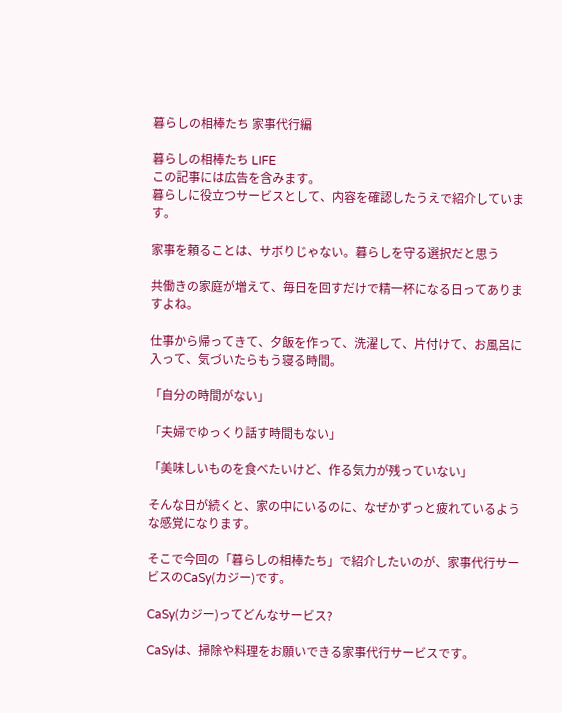暮らしの相棒たち 家事代行編

暮らしの相棒たち LIFE
この記事には広告を含みます。
暮らしに役立つサービスとして、内容を確認したうえで紹介しています。

家事を頼ることは、サボりじゃない。暮らしを守る選択だと思う

共働きの家庭が増えて、毎日を回すだけで精一杯になる日ってありますよね。

仕事から帰ってきて、夕飯を作って、洗濯して、片付けて、お風呂に入って、気づいたらもう寝る時間。

「自分の時間がない」

「夫婦でゆっくり話す時間もない」

「美味しいものを食べたいけど、作る気力が残っていない」

そんな日が続くと、家の中にいるのに、なぜかずっと疲れているような感覚になります。

そこで今回の「暮らしの相棒たち」で紹介したいのが、家事代行サービスのCaSy(カジー)です。

CaSy(カジー)ってどんなサービス?

CaSyは、掃除や料理をお願いできる家事代行サービスです。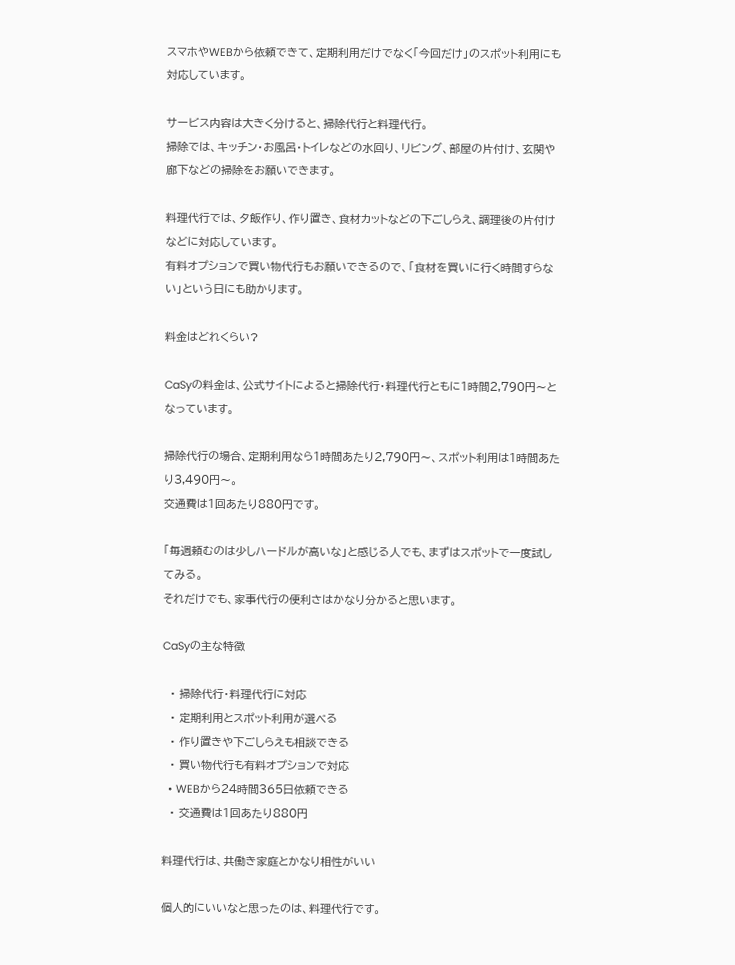スマホやWEBから依頼できて、定期利用だけでなく「今回だけ」のスポット利用にも対応しています。

サービス内容は大きく分けると、掃除代行と料理代行。
掃除では、キッチン・お風呂・トイレなどの水回り、リビング、部屋の片付け、玄関や廊下などの掃除をお願いできます。

料理代行では、夕飯作り、作り置き、食材カットなどの下ごしらえ、調理後の片付けなどに対応しています。
有料オプションで買い物代行もお願いできるので、「食材を買いに行く時間すらない」という日にも助かります。

料金はどれくらい?

CaSyの料金は、公式サイトによると掃除代行・料理代行ともに1時間2,790円〜となっています。

掃除代行の場合、定期利用なら1時間あたり2,790円〜、スポット利用は1時間あたり3,490円〜。
交通費は1回あたり880円です。

「毎週頼むのは少しハードルが高いな」と感じる人でも、まずはスポットで一度試してみる。
それだけでも、家事代行の便利さはかなり分かると思います。

CaSyの主な特徴

  • 掃除代行・料理代行に対応
  • 定期利用とスポット利用が選べる
  • 作り置きや下ごしらえも相談できる
  • 買い物代行も有料オプションで対応
  • WEBから24時間365日依頼できる
  • 交通費は1回あたり880円

料理代行は、共働き家庭とかなり相性がいい

個人的にいいなと思ったのは、料理代行です。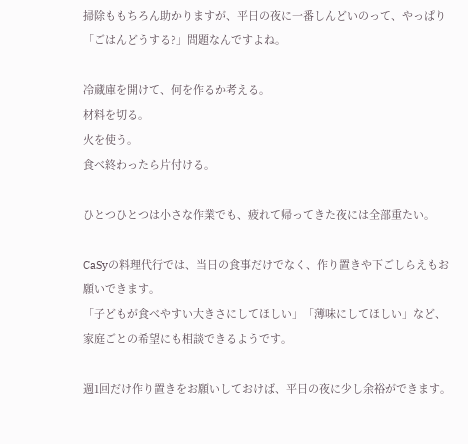掃除ももちろん助かりますが、平日の夜に一番しんどいのって、やっぱり「ごはんどうする?」問題なんですよね。

冷蔵庫を開けて、何を作るか考える。
材料を切る。
火を使う。
食べ終わったら片付ける。

ひとつひとつは小さな作業でも、疲れて帰ってきた夜には全部重たい。

CaSyの料理代行では、当日の食事だけでなく、作り置きや下ごしらえもお願いできます。
「子どもが食べやすい大きさにしてほしい」「薄味にしてほしい」など、家庭ごとの希望にも相談できるようです。

週1回だけ作り置きをお願いしておけば、平日の夜に少し余裕ができます。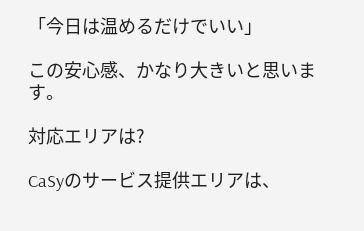「今日は温めるだけでいい」

この安心感、かなり大きいと思います。

対応エリアは?

CaSyのサービス提供エリアは、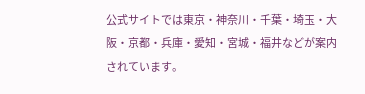公式サイトでは東京・神奈川・千葉・埼玉・大阪・京都・兵庫・愛知・宮城・福井などが案内されています。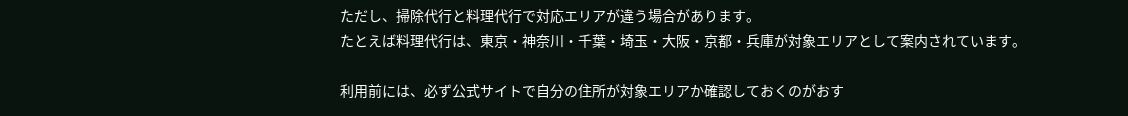ただし、掃除代行と料理代行で対応エリアが違う場合があります。
たとえば料理代行は、東京・神奈川・千葉・埼玉・大阪・京都・兵庫が対象エリアとして案内されています。

利用前には、必ず公式サイトで自分の住所が対象エリアか確認しておくのがおす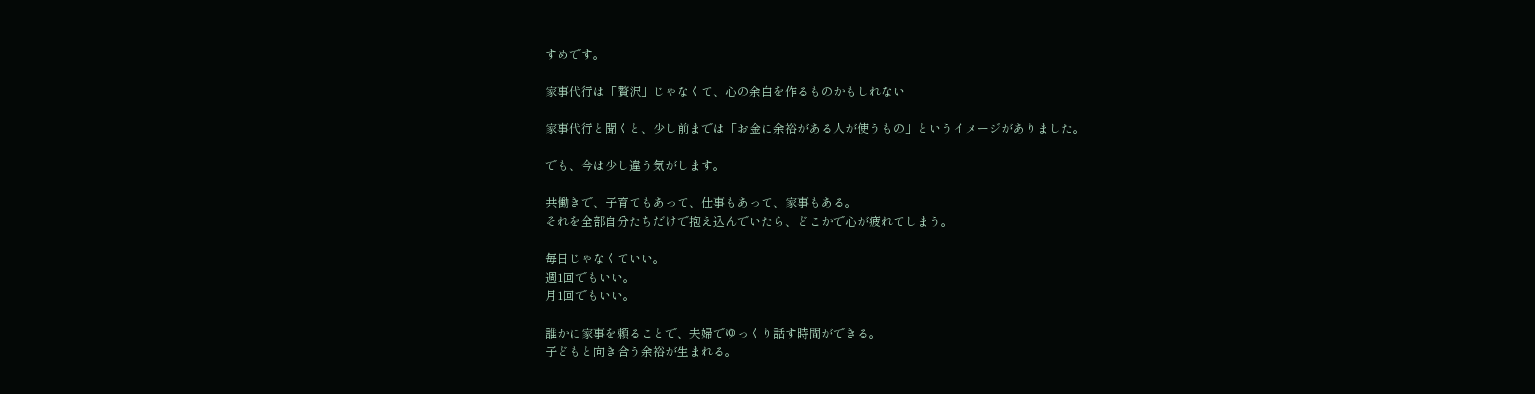すめです。

家事代行は「贅沢」じゃなくて、心の余白を作るものかもしれない

家事代行と聞くと、少し前までは「お金に余裕がある人が使うもの」というイメージがありました。

でも、今は少し違う気がします。

共働きで、子育てもあって、仕事もあって、家事もある。
それを全部自分たちだけで抱え込んでいたら、どこかで心が疲れてしまう。

毎日じゃなくていい。
週1回でもいい。
月1回でもいい。

誰かに家事を頼ることで、夫婦でゆっくり話す時間ができる。
子どもと向き合う余裕が生まれる。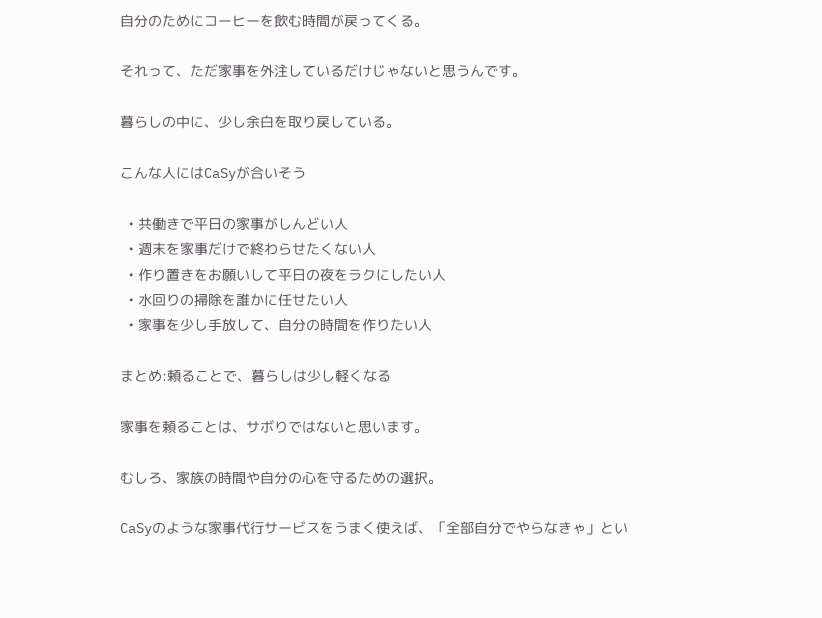自分のためにコーヒーを飲む時間が戻ってくる。

それって、ただ家事を外注しているだけじゃないと思うんです。

暮らしの中に、少し余白を取り戻している。

こんな人にはCaSyが合いそう

  • 共働きで平日の家事がしんどい人
  • 週末を家事だけで終わらせたくない人
  • 作り置きをお願いして平日の夜をラクにしたい人
  • 水回りの掃除を誰かに任せたい人
  • 家事を少し手放して、自分の時間を作りたい人

まとめ:頼ることで、暮らしは少し軽くなる

家事を頼ることは、サボりではないと思います。

むしろ、家族の時間や自分の心を守るための選択。

CaSyのような家事代行サービスをうまく使えば、「全部自分でやらなきゃ」とい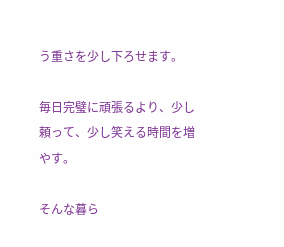う重さを少し下ろせます。

毎日完璧に頑張るより、少し頼って、少し笑える時間を増やす。

そんな暮ら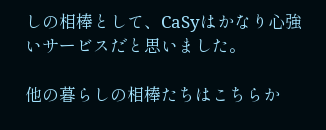しの相棒として、CaSyはかなり心強いサービスだと思いました。

他の暮らしの相棒たちはこちらか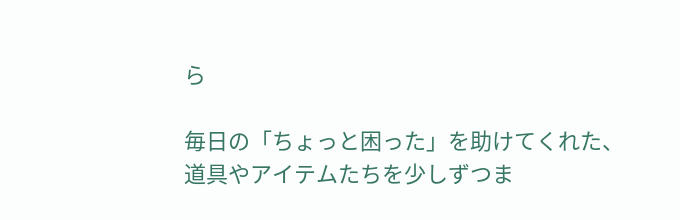ら

毎日の「ちょっと困った」を助けてくれた、
道具やアイテムたちを少しずつま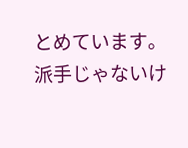とめています。
派手じゃないけ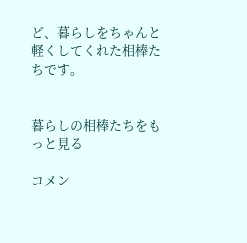ど、暮らしをちゃんと軽くしてくれた相棒たちです。


暮らしの相棒たちをもっと見る

コメン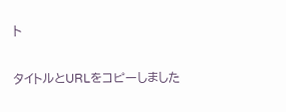ト

タイトルとURLをコピーしました